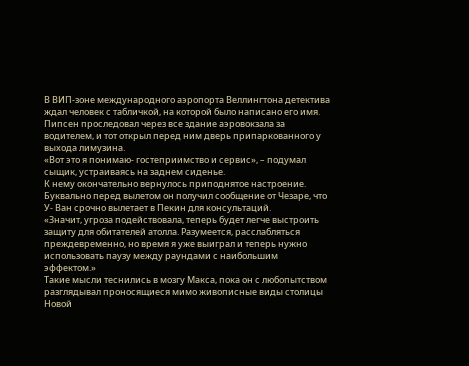В ВИП-зоне международного аэропорта Веллингтона детектива ждал человек с табличкой, на которой было написано его имя. Пипсен проследовал через все здание аэровокзала за водителем, и тот открыл перед ним дверь припаркованного у выхода лимузина.
«Вот это я понимаю- гостеприимство и сервис», – подумал сыщик, устраиваясь на заднем сиденье.
К нему окончательно вернулось приподнятое настроение. Буквально перед вылетом он получил сообщение от Чезаре, что У- Ван срочно вылетает в Пекин для консультаций.
«Значит, угроза подействовала, теперь будет легче выстроить защиту для обитателей атолла. Разумеется, расслабляться преждевременно, но время я уже выиграл и теперь нужно использовать паузу между раундами с наибольшим эффектом.»
Такие мысли теснились в мозгу Макса, пока он с любопытством разглядывал проносящиеся мимо живописные виды столицы Новой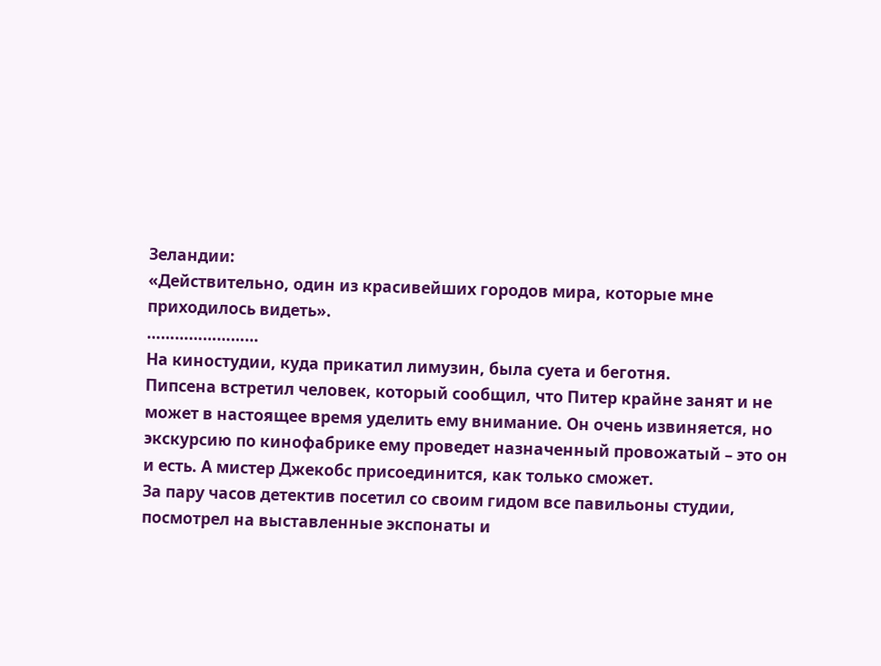Зеландии:
«Действительно, один из красивейших городов мира, которые мне приходилось видеть».
……………………
На киностудии, куда прикатил лимузин, была суета и беготня.
Пипсена встретил человек, который сообщил, что Питер крайне занят и не может в настоящее время уделить ему внимание. Он очень извиняется, но экскурсию по кинофабрике ему проведет назначенный провожатый – это он и есть. А мистер Джекобс присоединится, как только сможет.
За пару часов детектив посетил со своим гидом все павильоны студии, посмотрел на выставленные экспонаты и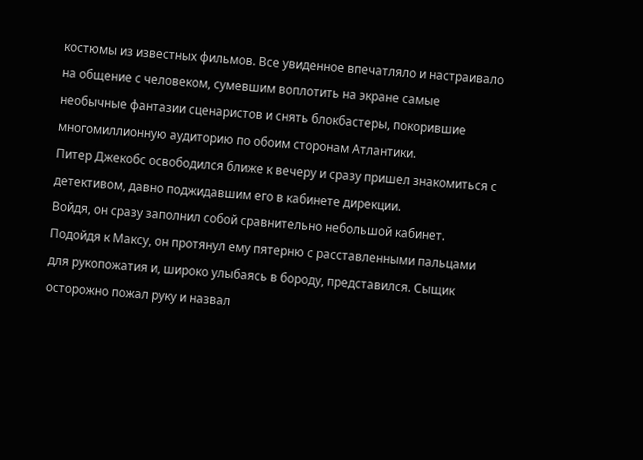костюмы из известных фильмов. Все увиденное впечатляло и настраивало на общение с человеком, сумевшим воплотить на экране самые необычные фантазии сценаристов и снять блокбастеры, покорившие многомиллионную аудиторию по обоим сторонам Атлантики.
Питер Джекобс освободился ближе к вечеру и сразу пришел знакомиться с детективом, давно поджидавшим его в кабинете дирекции.
Войдя, он сразу заполнил собой сравнительно небольшой кабинет. Подойдя к Максу, он протянул ему пятерню с расставленными пальцами для рукопожатия и, широко улыбаясь в бороду, представился. Сыщик осторожно пожал руку и назвал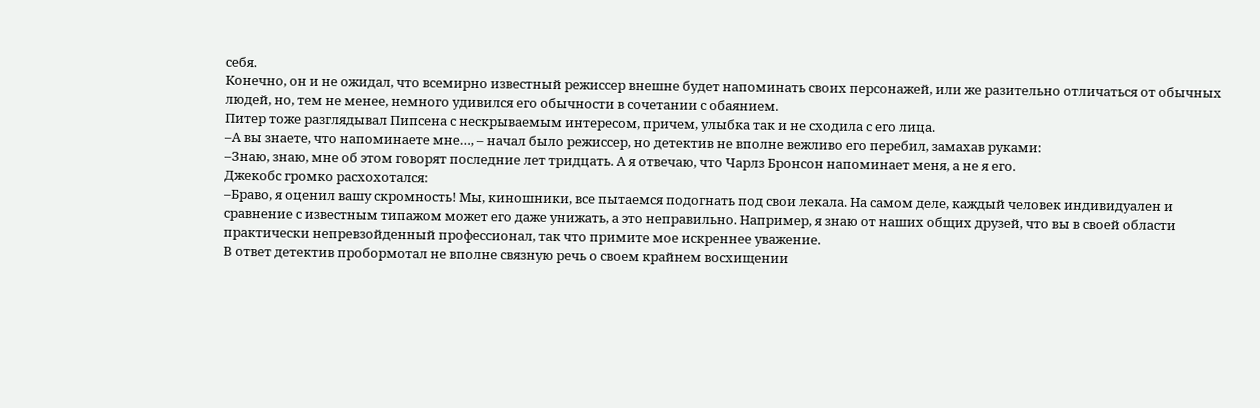себя.
Конечно, он и не ожидал, что всемирно известный режиссер внешне будет напоминать своих персонажей, или же разительно отличаться от обычных людей, но, тем не менее, немного удивился его обычности в сочетании с обаянием.
Питер тоже разглядывал Пипсена с нескрываемым интересом, причем, улыбка так и не сходила с его лица.
–А вы знаете, что напоминаете мне…, – начал было режиссер, но детектив не вполне вежливо его перебил, замахав руками:
–Знаю, знаю, мне об этом говорят последние лет тридцать. А я отвечаю, что Чарлз Бронсон напоминает меня, а не я его.
Джекобс громко расхохотался:
–Браво, я оценил вашу скромность! Мы, киношники, все пытаемся подогнать под свои лекала. На самом деле, каждый человек индивидуален и сравнение с известным типажом может его даже унижать, а это неправильно. Например, я знаю от наших общих друзей, что вы в своей области практически непревзойденный профессионал, так что примите мое искреннее уважение.
В ответ детектив пробормотал не вполне связную речь о своем крайнем восхищении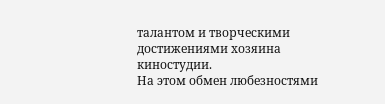талантом и творческими достижениями хозяина киностудии.
На этом обмен любезностями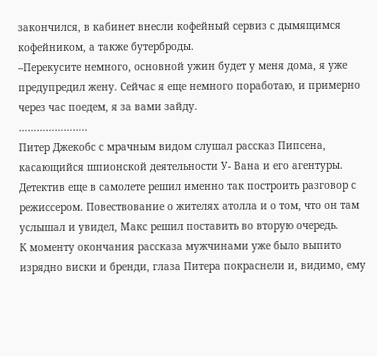закончился, в кабинет внесли кофейный сервиз с дымящимся кофейником, а также бутерброды.
–Перекусите немного, основной ужин будет у меня дома, я уже предупредил жену. Сейчас я еще немного поработаю, и примерно через час поедем, я за вами зайду.
…………………..
Питер Джекобс с мрачным видом слушал рассказ Пипсена, касающийся шпионской деятельности У- Вана и его агентуры. Детектив еще в самолете решил именно так построить разговор с режиссером. Повествование о жителях атолла и о том, что он там услышал и увидел, Макс решил поставить во вторую очередь.
К моменту окончания рассказа мужчинами уже было выпито изрядно виски и бренди, глаза Питера покраснели и, видимо, ему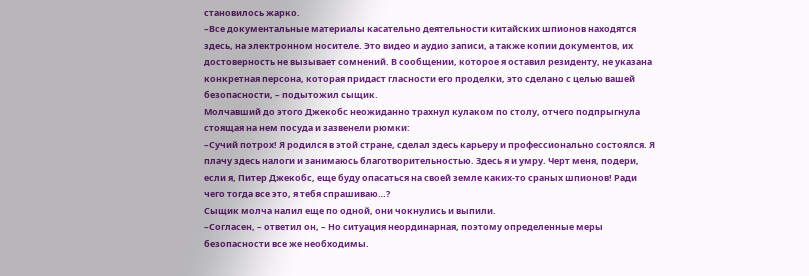становилось жарко.
–Все документальные материалы касательно деятельности китайских шпионов находятся здесь, на электронном носителе. Это видео и аудио записи, а также копии документов, их достоверность не вызывает сомнений. В сообщении, которое я оставил резиденту, не указана конкретная персона, которая придаст гласности его проделки, это сделано с целью вашей безопасности, – подытожил сыщик.
Молчавший до этого Джекобс неожиданно трахнул кулаком по столу, отчего подпрыгнула стоящая на нем посуда и зазвенели рюмки:
–Сучий потрох! Я родился в этой стране, сделал здесь карьеру и профессионально состоялся. Я плачу здесь налоги и занимаюсь благотворительностью. Здесь я и умру. Черт меня, подери, если я, Питер Джекобс, еще буду опасаться на своей земле каких-то сраных шпионов! Ради чего тогда все это, я тебя спрашиваю…?
Сыщик молча налил еще по одной, они чокнулись и выпили.
–Согласен, – ответил он, – Но ситуация неординарная, поэтому определенные меры безопасности все же необходимы.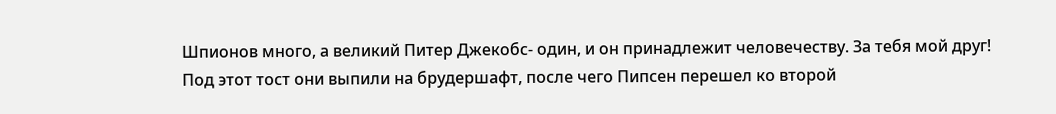Шпионов много, а великий Питер Джекобс- один, и он принадлежит человечеству. За тебя мой друг!
Под этот тост они выпили на брудершафт, после чего Пипсен перешел ко второй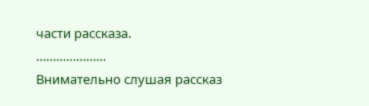части рассказа.
…………………
Внимательно слушая рассказ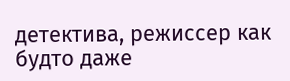детектива, режиссер как будто даже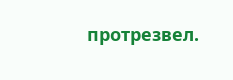протрезвел.